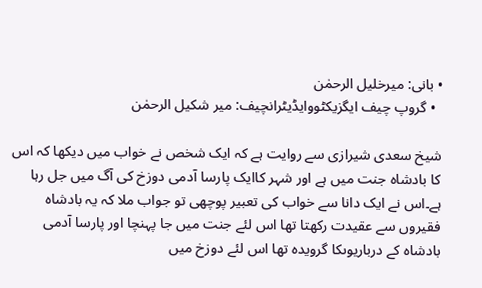• بانی: میرخلیل الرحمٰن
  • گروپ چیف ایگزیکٹووایڈیٹرانچیف: میر شکیل الرحمٰن

شیخ سعدی شیرازی سے روایت ہے کہ ایک شخص نے خواب میں دیکھا کہ اس کا بادشاہ جنت میں ہے اور شہر کاایک پارسا آدمی دوزخ کی آگ میں جل رہا ہے۔اس نے ایک دانا سے خواب کی تعبیر پوچھی تو جواب ملا کہ یہ بادشاہ فقیروں سے عقیدت رکھتا تھا اس لئے جنت میں جا پہنچا اور پارسا آدمی بادشاہ کے درباریوںکا گرویدہ تھا اس لئے دوزخ میں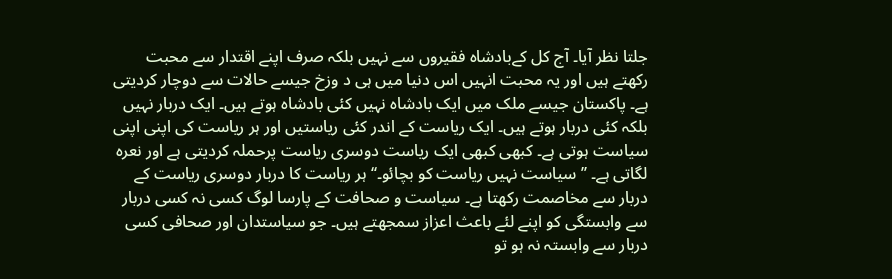جلتا نظر آیا۔ آج کل کےبادشاہ فقیروں سے نہیں بلکہ صرف اپنے اقتدار سے محبت رکھتے ہیں اور یہ محبت انہیں اس دنیا میں ہی د وزخ جیسے حالات سے دوچار کردیتی ہے۔ پاکستان جیسے ملک میں ایک بادشاہ نہیں کئی بادشاہ ہوتے ہیں۔ ایک دربار نہیں بلکہ کئی دربار ہوتے ہیں۔ ایک ریاست کے اندر کئی ریاستیں اور ہر ریاست کی اپنی اپنی سیاست ہوتی ہے۔ کبھی کبھی ایک ریاست دوسری ریاست پرحملہ کردیتی ہے اور نعرہ لگاتی ہے۔ ’’سیاست نہیں ریاست کو بچائو۔‘‘ ہر ریاست کا دربار دوسری ریاست کے دربار سے مخاصمت رکھتا ہے۔ سیاست و صحافت کے پارسا لوگ کسی نہ کسی دربار سے وابستگی کو اپنے لئے باعث اعزاز سمجھتے ہیں۔ جو سیاستدان اور صحافی کسی دربار سے وابستہ نہ ہو تو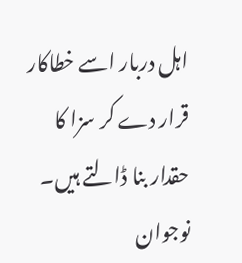اہل دربار اسے خطاکار قرار دے کر سزا کا حقدار بنا ڈالتے ہیں۔ نوجوان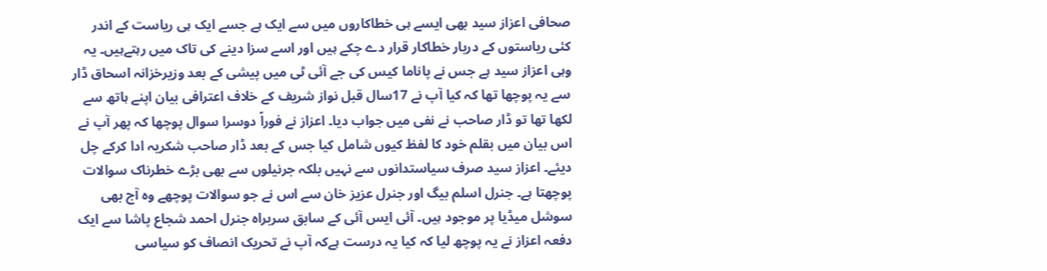صحافی اعزاز سید بھی ایسے ہی خطاکاروں میں سے ایک ہے جسے ایک ہی ریاست کے اندر کئی ریاستوں کے دربار خطاکار قرار دے چکے ہیں اور اسے سزا دینے کی تاک میں رہتےہیں۔ یہ وہی اعزاز سید ہے جس نے پاناما کیس کی جے آئی ٹی میں پیشی کے بعد وزیرخزانہ اسحاق ڈار سے یہ پوچھا تھا کہ کیا آپ نے 17سال قبل نواز شریف کے خلاف اعترافی بیان اپنے ہاتھ سے لکھا تھا تو ڈار صاحب نے نفی میں جواب دیا۔ اعزاز نے فوراً دوسرا سوال پوچھا کہ پھر آپ نے اس بیان میں بقلم خود کا لفظ کیوں شامل کیا جس کے بعد ڈار صاحب شکریہ ادا کرکے چل دیئے۔ اعزاز سید صرف سیاستدانوں سے نہیں بلکہ جرنیلوں سے بھی بڑے خطرناک سوالات پوچھتا ہے۔ جنرل اسلم بیگ اور جنرل عزیز خان سے اس نے جو سوالات پوچھے وہ آج بھی سوشل میڈیا پر موجود ہیں۔ آئی ایس آئی کے سابق سربراہ جنرل احمد شجاع پاشا سے ایک دفعہ اعزاز نے یہ پوچھ لیا کہ کیا یہ درست ہےکہ آپ نے تحریک انصاف کو سیاسی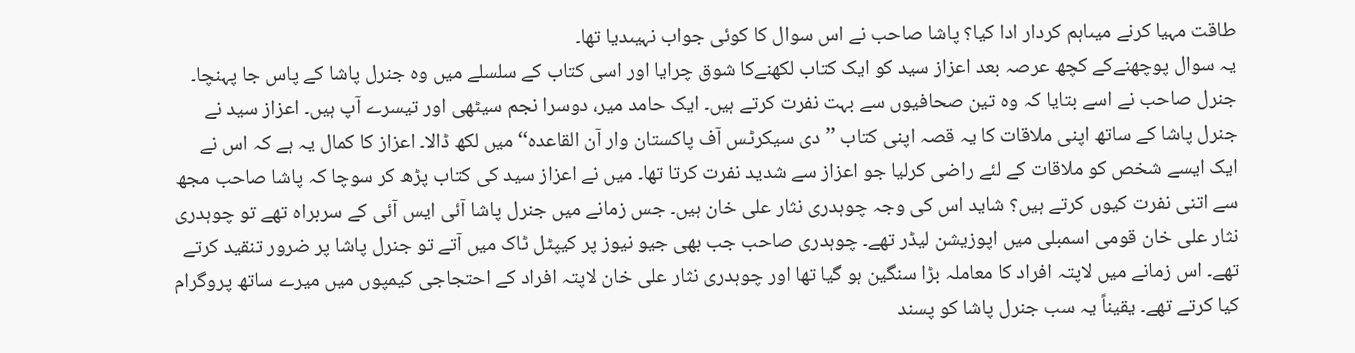طاقت مہیا کرنے میںاہم کردار ادا کیا؟ پاشا صاحب نے اس سوال کا کوئی جواب نہیںدیا تھا۔
یہ سوال پوچھنےکے کچھ عرصہ بعد اعزاز سید کو ایک کتاب لکھنےکا شوق چرایا اور اسی کتاب کے سلسلے میں وہ جنرل پاشا کے پاس جا پہنچا۔ جنرل صاحب نے اسے بتایا کہ وہ تین صحافیوں سے بہت نفرت کرتے ہیں۔ ایک حامد میر، دوسرا نجم سیٹھی اور تیسرے آپ ہیں۔ اعزاز سید نے جنرل پاشا کے ساتھ اپنی ملاقات کا یہ قصہ اپنی کتاب ’’دی سیکرٹس آف پاکستان وار آن القاعدہ‘‘ میں لکھ ڈالا۔ اعزاز کا کمال یہ ہے کہ اس نے ایک ایسے شخص کو ملاقات کے لئے راضی کرلیا جو اعزاز سے شدید نفرت کرتا تھا۔ میں نے اعزاز سید کی کتاب پڑھ کر سوچا کہ پاشا صاحب مجھ سے اتنی نفرت کیوں کرتے ہیں؟ شاید اس کی وجہ چوہدری نثار علی خان ہیں۔ جس زمانے میں جنرل پاشا آئی ایس آئی کے سربراہ تھے تو چوہدری نثار علی خان قومی اسمبلی میں اپوزیشن لیڈر تھے۔ چوہدری صاحب جب بھی جیو نیوز پر کیپٹل ٹاک میں آتے تو جنرل پاشا پر ضرور تنقید کرتے تھے۔ اس زمانے میں لاپتہ افراد کا معاملہ بڑا سنگین ہو گیا تھا اور چوہدری نثار علی خان لاپتہ افراد کے احتجاجی کیمپوں میں میرے ساتھ پروگرام کیا کرتے تھے۔ یقیناً یہ سب جنرل پاشا کو پسند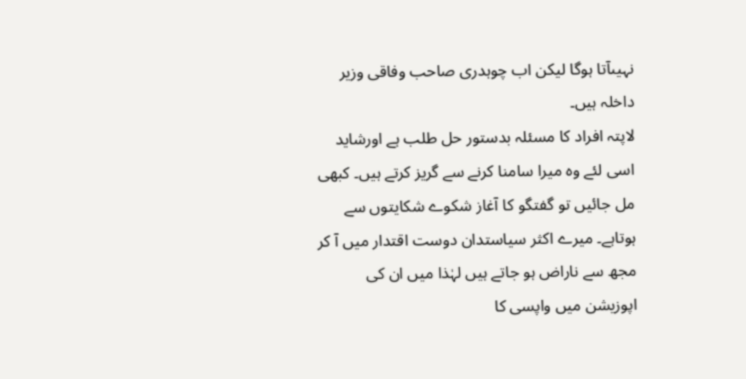نہیںآتا ہوگا لیکن اب چوہدری صاحب وفاقی وزیر داخلہ ہیں۔
لاپتہ افراد کا مسئلہ بدستور حل طلب ہے اورشاید اسی لئے وہ میرا سامنا کرنے سے گریز کرتے ہیں۔ کبھی مل جائیں تو گفتگو کا آغاز شکوے شکایتوں سے ہوتاہے۔ میرے اکثر سیاستدان دوست اقتدار میں آ کر مجھ سے ناراض ہو جاتے ہیں لہٰذا میں ان کی اپوزیشن میں واپسی کا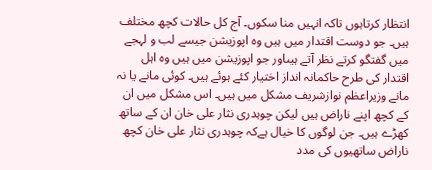انتظار کرتاہوں تاکہ انہیں منا سکوں۔ آج کل حالات کچھ مختلف ہیں۔ جو دوست اقتدار میں ہیں وہ اپوزیشن جیسے لب و لہجے میں گفتگو کرتے نظر آتے ہیںاور جو اپوزیشن میں ہیں وہ اہل اقتدار کی طرح حاکمانہ انداز اختیار کئے ہوئے ہیں۔ کوئی مانے یا نہ مانے وزیراعظم نوازشریف مشکل میں ہیں۔ اس مشکل میں ان کے کچھ اپنے ناراض ہیں لیکن چوہدری نثار علی خان ان کے ساتھ کھڑے ہیں۔ جن لوگوں کا خیال ہےکہ چوہدری نثار علی خان کچھ ناراض ساتھیوں کی مدد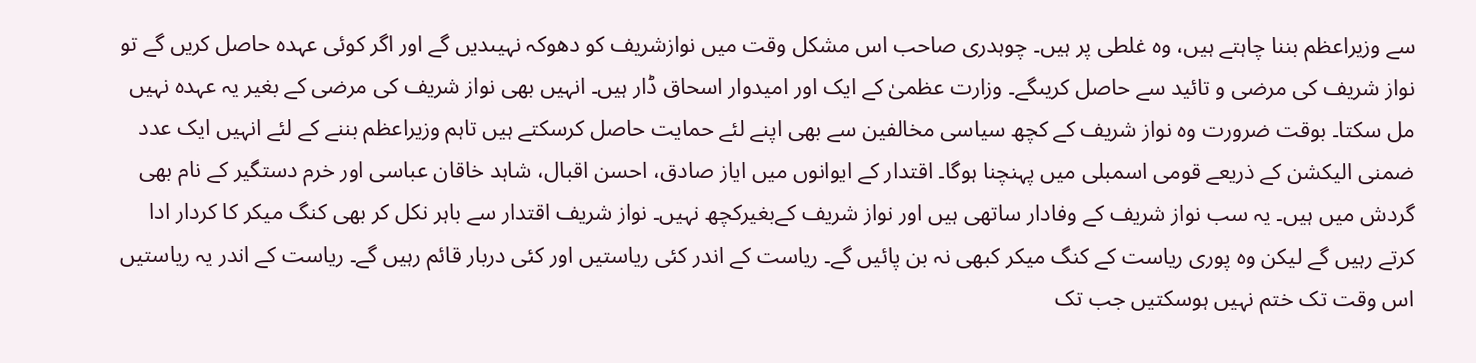سے وزیراعظم بننا چاہتے ہیں، وہ غلطی پر ہیں۔ چوہدری صاحب اس مشکل وقت میں نوازشریف کو دھوکہ نہیںدیں گے اور اگر کوئی عہدہ حاصل کریں گے تو نواز شریف کی مرضی و تائید سے حاصل کریںگے۔ وزارت عظمیٰ کے ایک اور امیدوار اسحاق ڈار ہیں۔ انہیں بھی نواز شریف کی مرضی کے بغیر یہ عہدہ نہیں مل سکتا۔ بوقت ضرورت وہ نواز شریف کے کچھ سیاسی مخالفین سے بھی اپنے لئے حمایت حاصل کرسکتے ہیں تاہم وزیراعظم بننے کے لئے انہیں ایک عدد ضمنی الیکشن کے ذریعے قومی اسمبلی میں پہنچنا ہوگا۔ اقتدار کے ایوانوں میں ایاز صادق، احسن اقبال، شاہد خاقان عباسی اور خرم دستگیر کے نام بھی گردش میں ہیں۔ یہ سب نواز شریف کے وفادار ساتھی ہیں اور نواز شریف کےبغیرکچھ نہیں۔ نواز شریف اقتدار سے باہر نکل کر بھی کنگ میکر کا کردار ادا کرتے رہیں گے لیکن وہ پوری ریاست کے کنگ میکر کبھی نہ بن پائیں گے۔ ریاست کے اندر کئی ریاستیں اور کئی دربار قائم رہیں گے۔ ریاست کے اندر یہ ریاستیں اس وقت تک ختم نہیں ہوسکتیں جب تک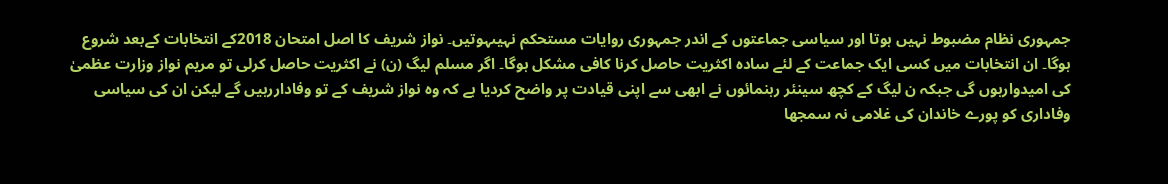جمہوری نظام مضبوط نہیں ہوتا اور سیاسی جماعتوں کے اندر جمہوری روایات مستحکم نہیںہوتیں۔ نواز شریف کا اصل امتحان 2018کے انتخابات کےبعد شروع ہوگا۔ ان انتخابات میں کسی ایک جماعت کے لئے سادہ اکثریت حاصل کرنا کافی مشکل ہوگا۔ اگر مسلم لیگ (ن) نے اکثریت حاصل کرلی تو مریم نواز وزارت عظمیٰ کی امیدوارہوں گی جبکہ ن لیگ کے کچھ سینئر رہنمائوں نے ابھی سے اپنی قیادت پر واضح کردیا ہے کہ وہ نواز شریف کے تو وفاداررہیں گے لیکن ان کی سیاسی وفاداری کو پورے خاندان کی غلامی نہ سمجھا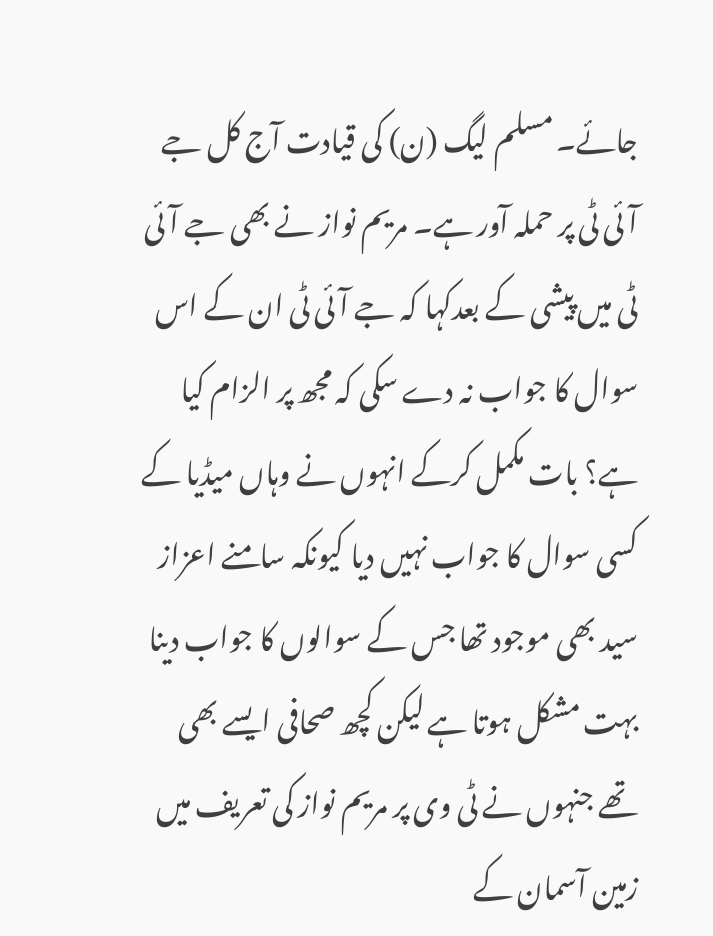جائے۔ مسلم لیگ (ن) کی قیادت آج کل جے آئی ٹی پر حملہ آور ہے۔ مریم نواز نے بھی جے آئی ٹی میں پیشی کے بعدکہا کہ جے آئی ٹی ان کے اس سوال کا جواب نہ دے سکی کہ مجھ پر الزام کیا ہے؟ بات مکمل کرکے انہوں نے وہاں میڈیا کے کسی سوال کا جواب نہیں دیا کیونکہ سامنے اعزاز سید بھی موجود تھا جس کے سوالوں کا جواب دینا بہت مشکل ہوتا ہے لیکن کچھ صحافی ایسے بھی تھے جنہوں نے ٹی وی پر مریم نواز کی تعریف میں زمین آسمان کے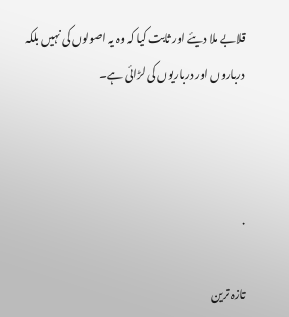قلابے ملا دیئے اور ثابت کیا کہ وہ یہ اصولوں کی نہیں بلکہ درباروں اور درباریوں کی لڑائی ہے۔



.

تازہ ترین